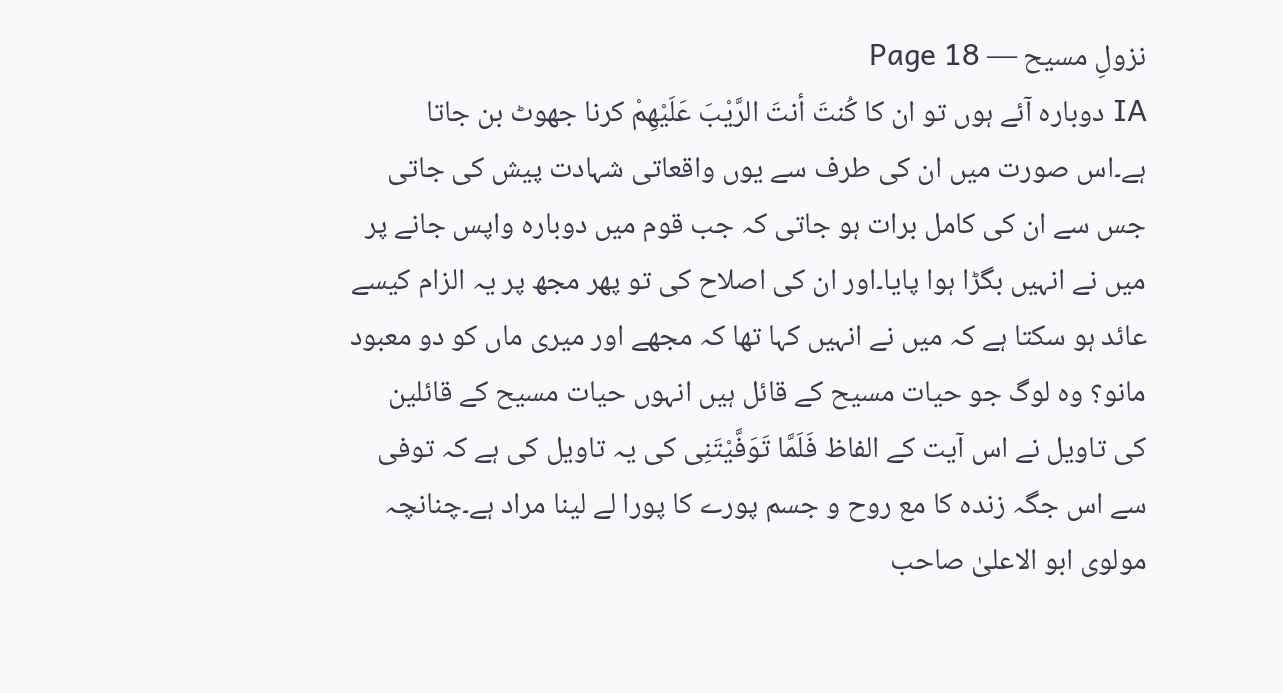نزولِ مسیح — Page 18
IA دوبارہ آئے ہوں تو ان کا كُنتَ أنتَ الرَّيْبَ عَلَيْهِمْ کرنا جھوٹ بن جاتا ہے۔اس صورت میں ان کی طرف سے یوں واقعاتی شہادت پیش کی جاتی جس سے ان کی کامل برات ہو جاتی کہ جب قوم میں دوبارہ واپس جانے پر میں نے انہیں بگڑا ہوا پایا۔اور ان کی اصلاح کی تو پھر مجھ پر یہ الزام کیسے عائد ہو سکتا ہے کہ میں نے انہیں کہا تھا کہ مجھے اور میری ماں کو دو معبود مانو؟ وہ لوگ جو حیات مسیح کے قائل ہیں انہوں حیات مسیح کے قائلین کی تاویل نے اس آیت کے الفاظ فَلَمَّا تَوَفَّيْتَنِی کی یہ تاویل کی ہے کہ توفی سے اس جگہ زندہ کا مع روح و جسم پورے کا پورا لے لینا مراد ہے۔چنانچہ مولوی ابو الاعلیٰ صاحب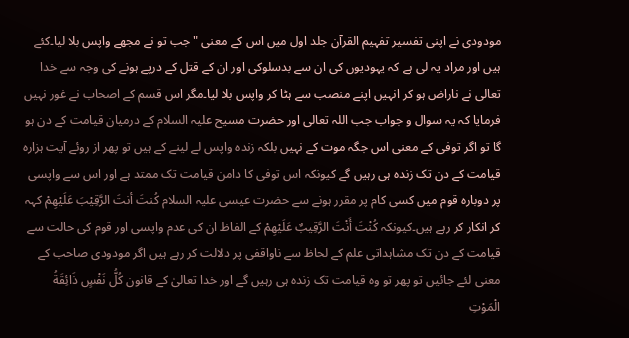مودودی نے اپنی تفسیر تفہیم القرآن جلد اول میں اس کے معنی "جب تو نے مجھے واپس بلا لیا۔کئے ہیں اور مراد یہ لی ہے کہ یہودیوں کی ان سے بدسلوکی اور ان کے قتل کے درپے ہونے کی وجہ سے خدا تعالی نے ناراض ہو کر انہیں اپنے منصب سے ہٹا کر واپس بلا لیا۔مگر اس قسم کے اصحاب نے غور نہیں فرمایا کہ یہ سوال و جواب جب اللہ تعالی اور حضرت مسیح علیہ السلام کے درمیان قیامت کے دن ہو گا تو اگر توفی کے معنی اس جگہ موت کے نہیں بلکہ زندہ واپس لے لینے کے ہیں تو پھر از روئے آیت ہزارہ قیامت کے دن تک زندہ ہی رہیں گے کیونکہ اس توفی کا دامن قیامت تک ممتد ہے اور اس سے واپسی پر دوبارہ قوم میں کسی کام پر مقرر ہونے سے حضرت عیسی علیہ السلام كُنتَ أنتَ الرَّقِيْبَ عَلَيْهِمْ کہہ کر انکار کر رہے ہیں۔کیونکہ كُنْتَ أَنْتَ الرَّقِيبٌ عَلَيْهِمْ کے الفاظ ان کی عدم واپسی اور قوم کی حالت سے قیامت کے دن تک مشاہداتی علم کے لحاظ سے ناواقفی پر دلالت کر رہے ہیں اگر مودودی صاحب کے معنی لئے جائیں تو پھر تو وہ قیامت تک زندہ ہی رہیں گے اور خدا تعالیٰ کے قانون كُلُّ نَفْسٍ ذَائِقَةُ الْمَوْتِ